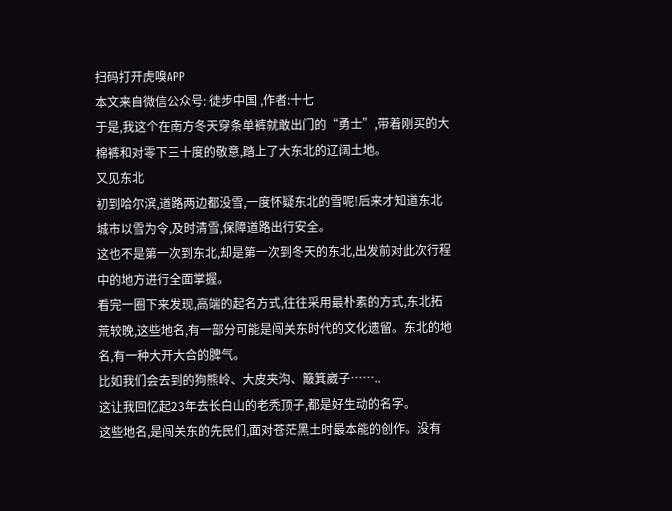扫码打开虎嗅APP
本文来自微信公众号: 徒步中国 ,作者:十七
于是,我这个在南方冬天穿条单裤就敢出门的“勇士”,带着刚买的大棉裤和对零下三十度的敬意,踏上了大东北的辽阔土地。
又见东北
初到哈尔滨,道路两边都没雪,一度怀疑东北的雪呢!后来才知道东北城市以雪为令,及时清雪,保障道路出行安全。
这也不是第一次到东北,却是第一次到冬天的东北,出发前对此次行程中的地方进行全面掌握。
看完一圈下来发现,高端的起名方式,往往采用最朴素的方式,东北拓荒较晚,这些地名,有一部分可能是闯关东时代的文化遗留。东北的地名,有一种大开大合的脾气。
比如我们会去到的狗熊岭、大皮夹沟、簸箕崴子……..
这让我回忆起23年去长白山的老秃顶子,都是好生动的名字。
这些地名,是闯关东的先民们,面对苍茫黑土时最本能的创作。没有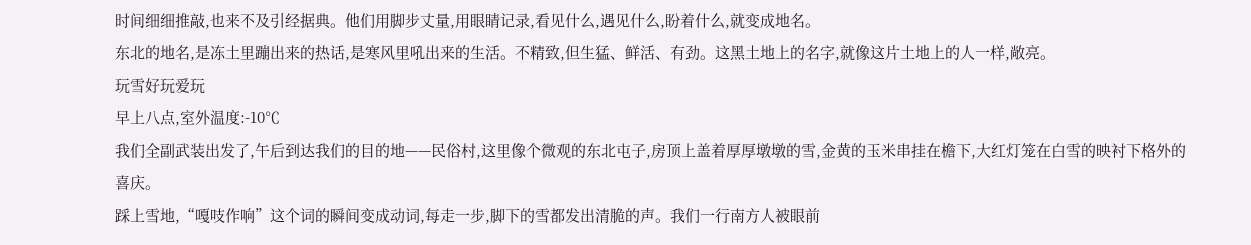时间细细推敲,也来不及引经据典。他们用脚步丈量,用眼睛记录,看见什么,遇见什么,盼着什么,就变成地名。
东北的地名,是冻土里蹦出来的热话,是寒风里吼出来的生活。不精致,但生猛、鲜活、有劲。这黑土地上的名字,就像这片土地上的人一样,敞亮。
玩雪好玩爱玩
早上八点,室外温度:-10℃
我们全副武装出发了,午后到达我们的目的地——民俗村,这里像个微观的东北屯子,房顶上盖着厚厚墩墩的雪,金黄的玉米串挂在檐下,大红灯笼在白雪的映衬下格外的喜庆。
踩上雪地,“嘎吱作响”这个词的瞬间变成动词,每走一步,脚下的雪都发出清脆的声。我们一行南方人被眼前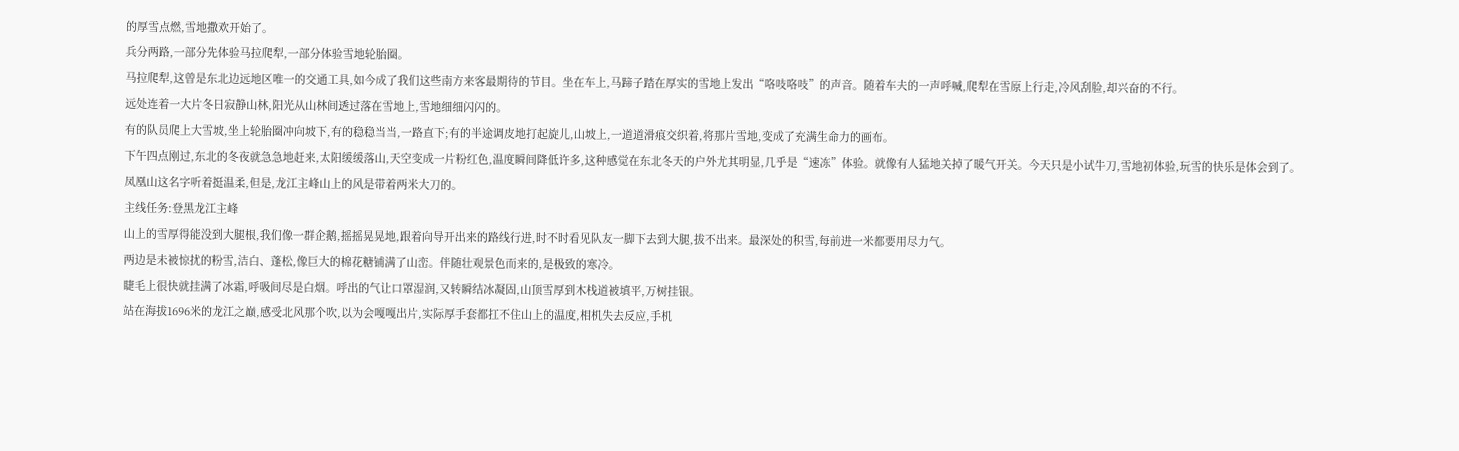的厚雪点燃,雪地撒欢开始了。
兵分两路,一部分先体验马拉爬犁,一部分体验雪地轮胎圈。
马拉爬犁,这曾是东北边远地区唯一的交通工具,如今成了我们这些南方来客最期待的节目。坐在车上,马蹄子踏在厚实的雪地上发出“咯吱咯吱”的声音。随着车夫的一声呼喊,爬犁在雪原上行走,冷风刮脸,却兴奋的不行。
远处连着一大片冬日寂静山林,阳光从山林间透过落在雪地上,雪地细细闪闪的。
有的队员爬上大雪坡,坐上轮胎圈冲向坡下,有的稳稳当当,一路直下;有的半途调皮地打起旋儿,山坡上,一道道滑痕交织着,将那片雪地,变成了充满生命力的画布。
下午四点刚过,东北的冬夜就急急地赶来,太阳缓缓落山,天空变成一片粉红色,温度瞬间降低许多,这种感觉在东北冬天的户外尤其明显,几乎是“速冻”体验。就像有人猛地关掉了暖气开关。今天只是小试牛刀,雪地初体验,玩雪的快乐是体会到了。
凤凰山这名字听着挺温柔,但是,龙江主峰山上的风是带着两米大刀的。
主线任务:登黑龙江主峰
山上的雪厚得能没到大腿根,我们像一群企鹅,摇摇晃晃地,跟着向导开出来的路线行进,时不时看见队友一脚下去到大腿,拔不出来。最深处的积雪,每前进一米都要用尽力气。
两边是未被惊扰的粉雪,洁白、蓬松,像巨大的棉花糖铺满了山峦。伴随壮观景色而来的,是极致的寒冷。
睫毛上很快就挂满了冰霜,呼吸间尽是白烟。呼出的气让口罩湿润,又转瞬结冰凝固,山顶雪厚到木栈道被填平,万树挂银。
站在海拔1696米的龙江之巅,感受北风那个吹,以为会嘎嘎出片,实际厚手套都扛不住山上的温度,相机失去反应,手机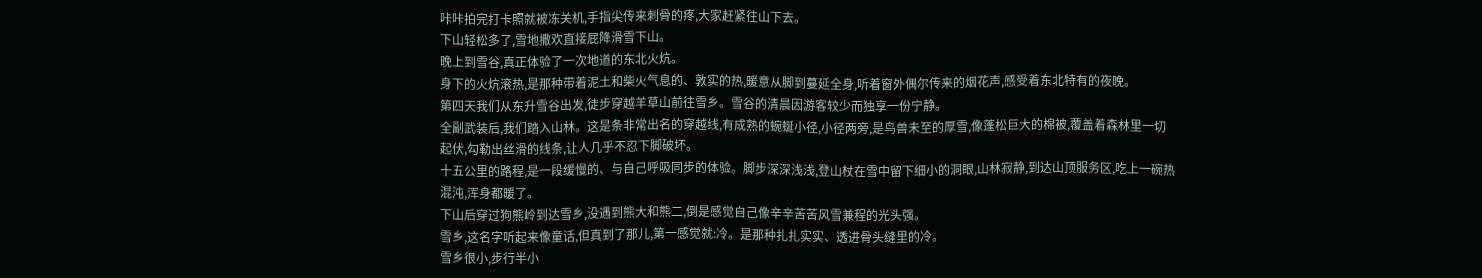咔咔拍完打卡照就被冻关机,手指尖传来刺骨的疼,大家赶紧往山下去。
下山轻松多了,雪地撒欢直接屁降滑雪下山。
晚上到雪谷,真正体验了一次地道的东北火炕。
身下的火炕滚热,是那种带着泥土和柴火气息的、敦实的热,暖意从脚到蔓延全身,听着窗外偶尔传来的烟花声,感受着东北特有的夜晚。
第四天我们从东升雪谷出发,徒步穿越羊草山前往雪乡。雪谷的清晨因游客较少而独享一份宁静。
全副武装后,我们踏入山林。这是条非常出名的穿越线,有成熟的蜿蜒小径,小径两旁,是鸟兽未至的厚雪,像蓬松巨大的棉被,覆盖着森林里一切起伏,勾勒出丝滑的线条,让人几乎不忍下脚破坏。
十五公里的路程,是一段缓慢的、与自己呼吸同步的体验。脚步深深浅浅,登山杖在雪中留下细小的洞眼,山林寂静,到达山顶服务区,吃上一碗热混沌,浑身都暖了。
下山后穿过狗熊岭到达雪乡,没遇到熊大和熊二,倒是感觉自己像辛辛苦苦风雪兼程的光头强。
雪乡,这名字听起来像童话,但真到了那儿,第一感觉就:冷。是那种扎扎实实、透进骨头缝里的冷。
雪乡很小,步行半小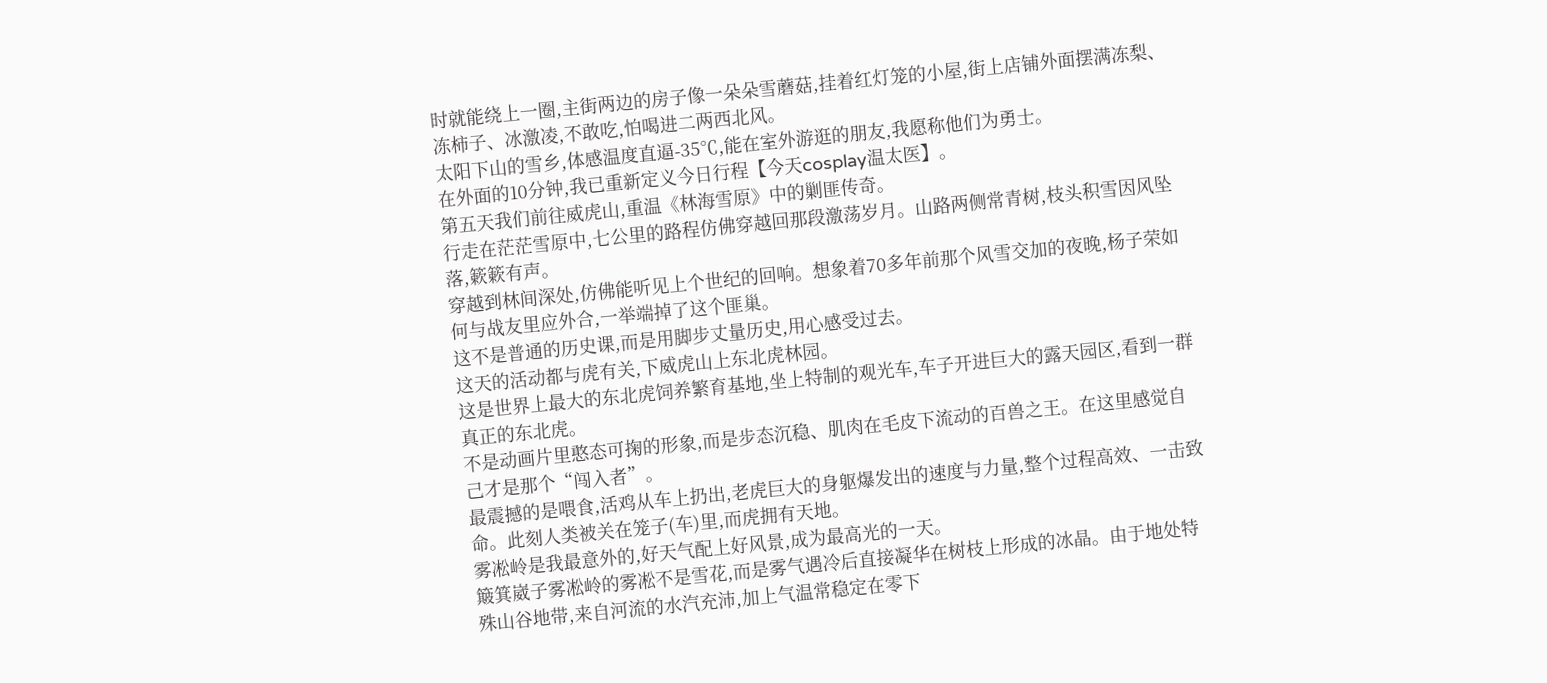时就能绕上一圈,主街两边的房子像一朵朵雪蘑菇,挂着红灯笼的小屋,街上店铺外面摆满冻梨、冻柿子、冰激凌,不敢吃,怕喝进二两西北风。
太阳下山的雪乡,体感温度直逼-35℃,能在室外游逛的朋友,我愿称他们为勇士。
在外面的10分钟,我已重新定义今日行程【今天cosplay温太医】。
第五天我们前往威虎山,重温《林海雪原》中的剿匪传奇。
行走在茫茫雪原中,七公里的路程仿佛穿越回那段激荡岁月。山路两侧常青树,枝头积雪因风坠落,簌簌有声。
穿越到林间深处,仿佛能听见上个世纪的回响。想象着70多年前那个风雪交加的夜晚,杨子荣如何与战友里应外合,一举端掉了这个匪巢。
这不是普通的历史课,而是用脚步丈量历史,用心感受过去。
这天的活动都与虎有关,下威虎山上东北虎林园。
这是世界上最大的东北虎饲养繁育基地,坐上特制的观光车,车子开进巨大的露天园区,看到一群真正的东北虎。
不是动画片里憨态可掬的形象,而是步态沉稳、肌肉在毛皮下流动的百兽之王。在这里感觉自己才是那个“闯入者”。
最震撼的是喂食,活鸡从车上扔出,老虎巨大的身躯爆发出的速度与力量,整个过程高效、一击致命。此刻人类被关在笼子(车)里,而虎拥有天地。
雾凇岭是我最意外的,好天气配上好风景,成为最高光的一天。
簸箕崴子雾凇岭的雾凇不是雪花,而是雾气遇冷后直接凝华在树枝上形成的冰晶。由于地处特殊山谷地带,来自河流的水汽充沛,加上气温常稳定在零下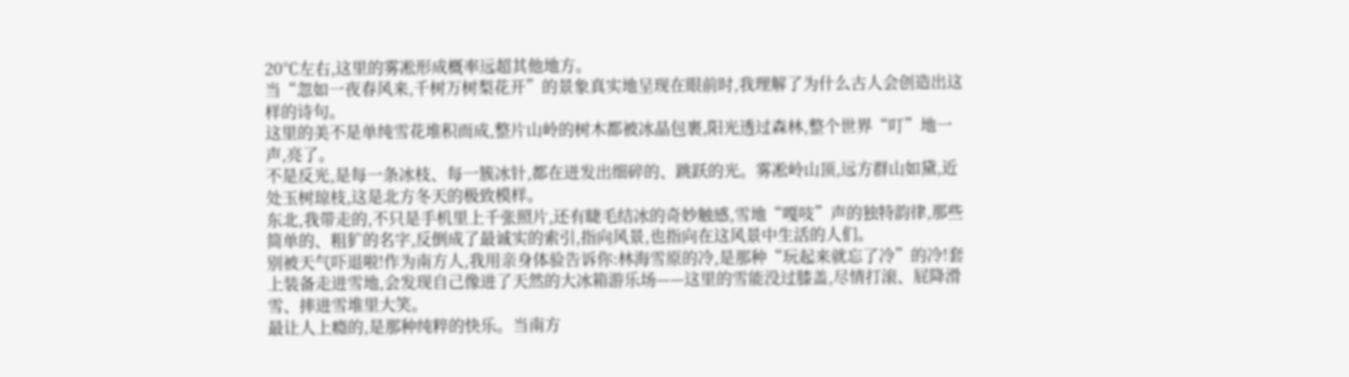20℃左右,这里的雾凇形成概率远超其他地方。
当“忽如一夜春风来,千树万树梨花开”的景象真实地呈现在眼前时,我理解了为什么古人会创造出这样的诗句。
这里的美不是单纯雪花堆积而成,整片山岭的树木都被冰晶包裹,阳光透过森林,整个世界“叮”地一声,亮了。
不是反光,是每一条冰枝、每一簇冰针,都在迸发出细碎的、跳跃的光。雾凇岭山顶,远方群山如黛,近处玉树琼枝,这是北方冬天的极致模样。
东北,我带走的,不只是手机里上千张照片,还有睫毛结冰的奇妙触感,雪地“嘎吱”声的独特韵律,那些简单的、粗犷的名字,反倒成了最诚实的索引,指向风景,也指向在这风景中生活的人们。
别被天气吓退啦!作为南方人,我用亲身体验告诉你:林海雪原的冷,是那种“玩起来就忘了冷”的冷!套上装备走进雪地,会发现自己像进了天然的大冰箱游乐场——这里的雪能没过膝盖,尽情打滚、屁降滑雪、摔进雪堆里大笑。
最让人上瘾的,是那种纯粹的快乐。当南方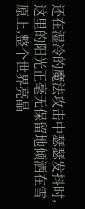还在湿冷的魔法攻击中瑟瑟发抖时,这里的阳光正毫无保留地倾洒在雪原上,整个世界亮晶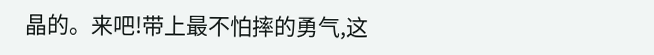晶的。来吧!带上最不怕摔的勇气,这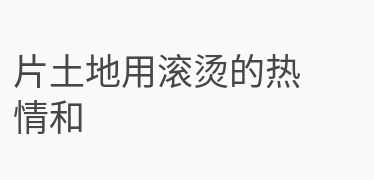片土地用滚烫的热情和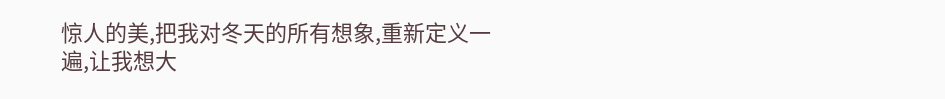惊人的美,把我对冬天的所有想象,重新定义一遍,让我想大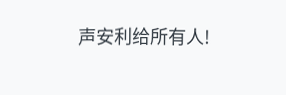声安利给所有人!